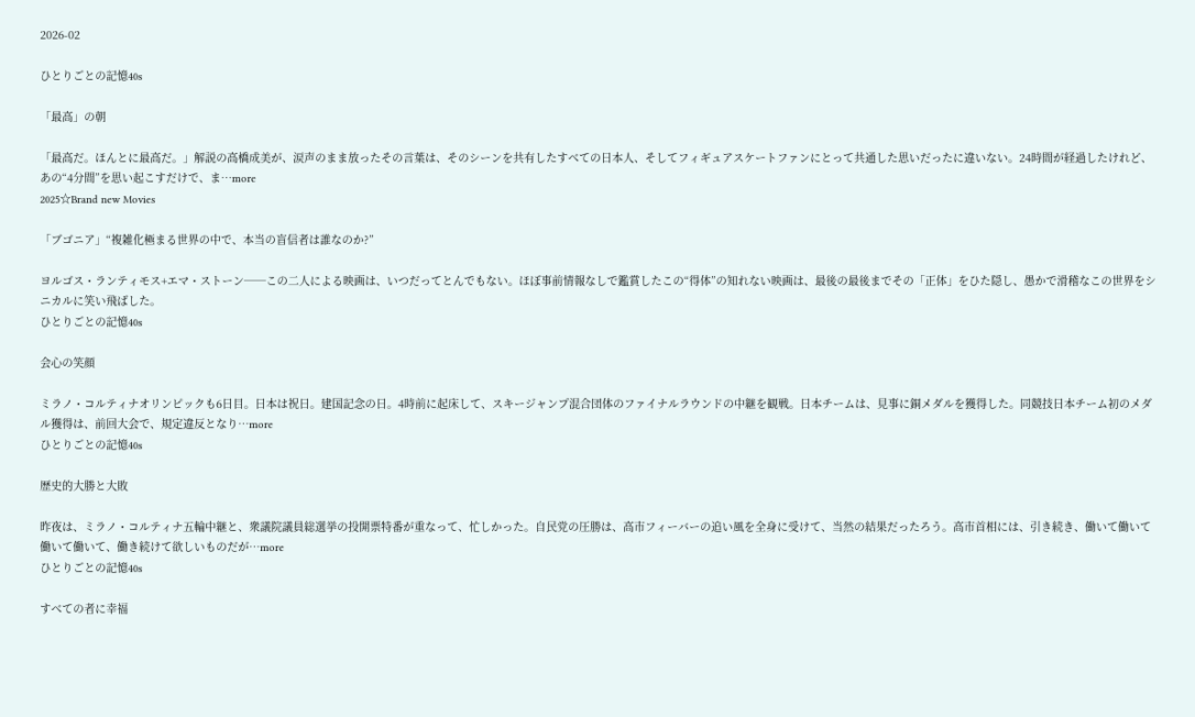2026-02

ひとりごとの記憶40s

「最高」の朝

「最高だ。ほんとに最高だ。」解説の高橋成美が、涙声のまま放ったその言葉は、そのシーンを共有したすべての日本人、そしてフィギュアスケートファンにとって共通した思いだったに違いない。24時間が経過したけれど、あの“4分間”を思い起こすだけで、ま…more
2025☆Brand new Movies

「ブゴニア」“複雑化極まる世界の中で、本当の盲信者は誰なのか?”

ヨルゴス・ランティモス+エマ・ストーン──この二人による映画は、いつだってとんでもない。ほぼ事前情報なしで鑑賞したこの“得体”の知れない映画は、最後の最後までその「正体」をひた隠し、愚かで滑稽なこの世界をシニカルに笑い飛ばした。
ひとりごとの記憶40s

会心の笑顔

ミラノ・コルティナオリンピックも6日目。日本は祝日。建国記念の日。4時前に起床して、スキージャンプ混合団体のファイナルラウンドの中継を観戦。日本チームは、見事に銅メダルを獲得した。同競技日本チーム初のメダル獲得は、前回大会で、規定違反となり…more
ひとりごとの記憶40s

歴史的大勝と大敗

昨夜は、ミラノ・コルティナ五輪中継と、衆議院議員総選挙の投開票特番が重なって、忙しかった。自民党の圧勝は、高市フィーバーの追い風を全身に受けて、当然の結果だったろう。高市首相には、引き続き、働いて働いて働いて働いて、働き続けて欲しいものだが…more
ひとりごとの記憶40s

すべての者に幸福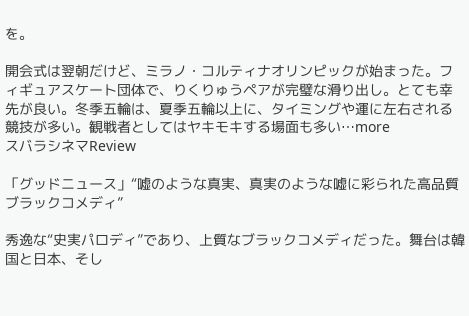を。

開会式は翌朝だけど、ミラノ・コルティナオリンピックが始まった。フィギュアスケート団体で、りくりゅうペアが完璧な滑り出し。とても幸先が良い。冬季五輪は、夏季五輪以上に、タイミングや運に左右される競技が多い。観戦者としてはヤキモキする場面も多い…more
スバラシネマReview

「グッドニュース」“嘘のような真実、真実のような嘘に彩られた高品質ブラックコメディ”

秀逸な“史実パロディ”であり、上質なブラックコメディだった。舞台は韓国と日本、そし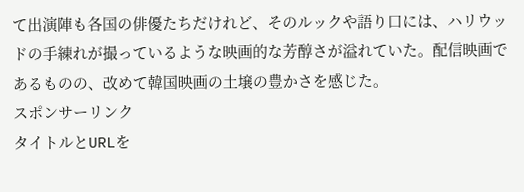て出演陣も各国の俳優たちだけれど、そのルックや語り口には、ハリウッドの手練れが撮っているような映画的な芳醇さが溢れていた。配信映画であるものの、改めて韓国映画の土壌の豊かさを感じた。
スポンサーリンク
タイトルとURLを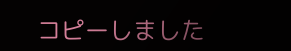コピーしました